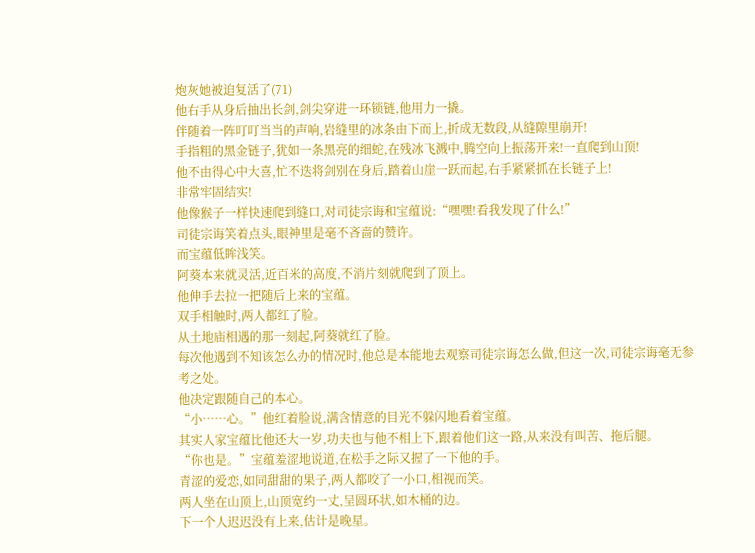炮灰她被迫复活了(71)
他右手从身后抽出长剑,剑尖穿进一环锁链,他用力一撬。
伴随着一阵叮叮当当的声响,岩缝里的冰条由下而上,折成无数段,从缝隙里崩开!
手指粗的黑金链子,犹如一条黑亮的细蛇,在残冰飞溅中,腾空向上振荡开来!一直爬到山顶!
他不由得心中大喜,忙不迭将剑别在身后,踏着山崖一跃而起,右手紧紧抓在长链子上!
非常牢固结实!
他像猴子一样快速爬到缝口,对司徒宗诲和宝蕴说:“嘿嘿!看我发现了什么!”
司徒宗诲笑着点头,眼神里是毫不吝啬的赞许。
而宝蕴低眸浅笑。
阿葵本来就灵活,近百米的高度,不消片刻就爬到了顶上。
他伸手去拉一把随后上来的宝蕴。
双手相触时,两人都红了脸。
从土地庙相遇的那一刻起,阿葵就红了脸。
每次他遇到不知该怎么办的情况时,他总是本能地去观察司徒宗诲怎么做,但这一次,司徒宗诲毫无参考之处。
他决定跟随自己的本心。
“小……心。”他红着脸说,满含情意的目光不躲闪地看着宝蕴。
其实人家宝蕴比他还大一岁,功夫也与他不相上下,跟着他们这一路,从来没有叫苦、拖后腿。
“你也是。”宝蕴羞涩地说道,在松手之际又握了一下他的手。
青涩的爱恋,如同甜甜的果子,两人都咬了一小口,相视而笑。
两人坐在山顶上,山顶宽约一丈,呈圆环状,如木桶的边。
下一个人迟迟没有上来,估计是晚星。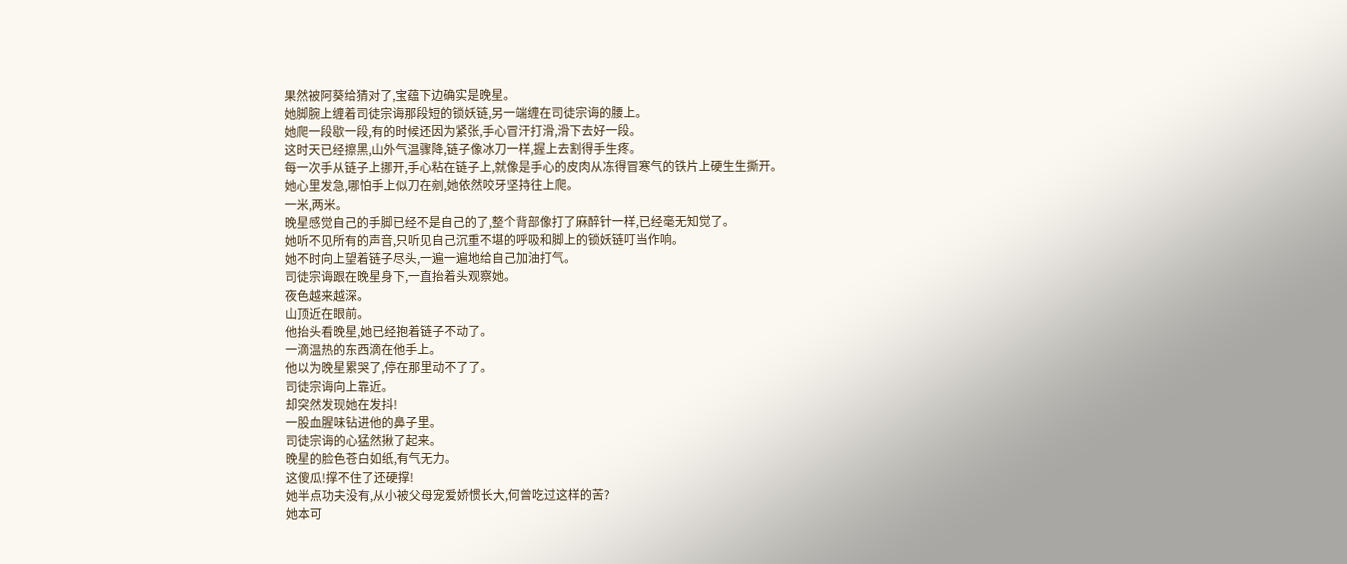果然被阿葵给猜对了,宝蕴下边确实是晚星。
她脚腕上缠着司徒宗诲那段短的锁妖链,另一端缠在司徒宗诲的腰上。
她爬一段歇一段,有的时候还因为紧张,手心冒汗打滑,滑下去好一段。
这时天已经擦黑,山外气温骤降,链子像冰刀一样,握上去割得手生疼。
每一次手从链子上挪开,手心粘在链子上,就像是手心的皮肉从冻得冒寒气的铁片上硬生生撕开。
她心里发急,哪怕手上似刀在剜,她依然咬牙坚持往上爬。
一米,两米。
晚星感觉自己的手脚已经不是自己的了,整个背部像打了麻醉针一样,已经毫无知觉了。
她听不见所有的声音,只听见自己沉重不堪的呼吸和脚上的锁妖链叮当作响。
她不时向上望着链子尽头,一遍一遍地给自己加油打气。
司徒宗诲跟在晚星身下,一直抬着头观察她。
夜色越来越深。
山顶近在眼前。
他抬头看晚星,她已经抱着链子不动了。
一滴温热的东西滴在他手上。
他以为晚星累哭了,停在那里动不了了。
司徒宗诲向上靠近。
却突然发现她在发抖!
一股血腥味钻进他的鼻子里。
司徒宗诲的心猛然揪了起来。
晚星的脸色苍白如纸,有气无力。
这傻瓜!撑不住了还硬撑!
她半点功夫没有,从小被父母宠爱娇惯长大,何曾吃过这样的苦?
她本可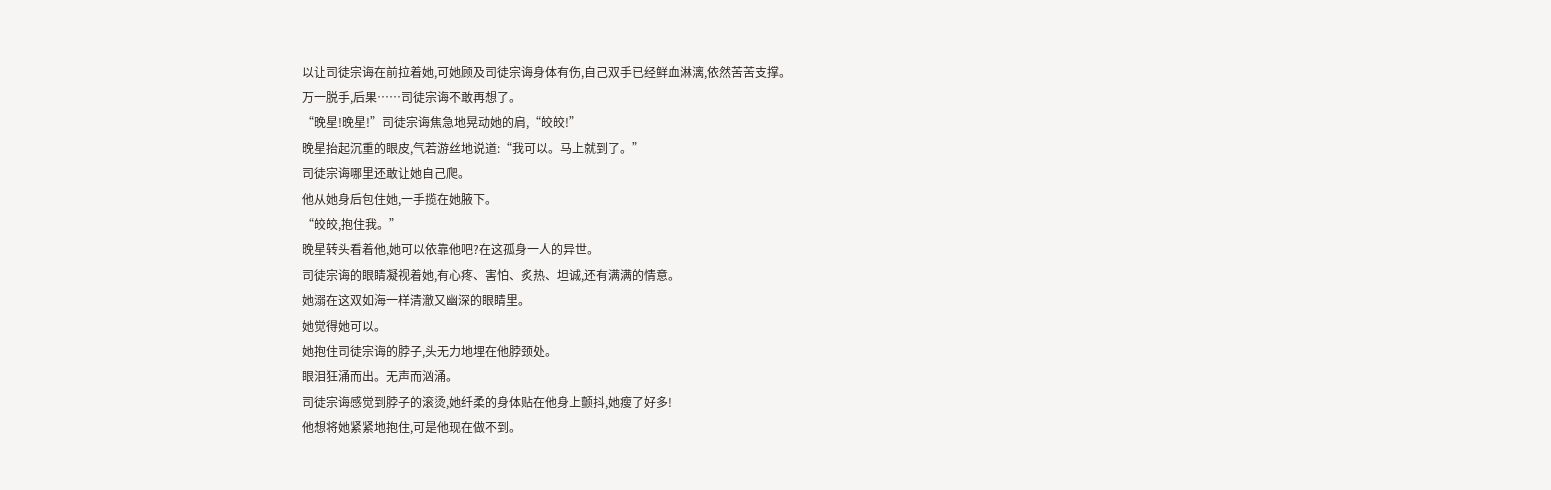以让司徒宗诲在前拉着她,可她顾及司徒宗诲身体有伤,自己双手已经鲜血淋漓,依然苦苦支撑。
万一脱手,后果……司徒宗诲不敢再想了。
“晚星!晚星!”司徒宗诲焦急地晃动她的肩,“皎皎!”
晚星抬起沉重的眼皮,气若游丝地说道:“我可以。马上就到了。”
司徒宗诲哪里还敢让她自己爬。
他从她身后包住她,一手揽在她腋下。
“皎皎,抱住我。”
晚星转头看着他,她可以依靠他吧?在这孤身一人的异世。
司徒宗诲的眼睛凝视着她,有心疼、害怕、炙热、坦诚,还有满满的情意。
她溺在这双如海一样清澈又幽深的眼睛里。
她觉得她可以。
她抱住司徒宗诲的脖子,头无力地埋在他脖颈处。
眼泪狂涌而出。无声而汹涌。
司徒宗诲感觉到脖子的滚烫,她纤柔的身体贴在他身上颤抖,她瘦了好多!
他想将她紧紧地抱住,可是他现在做不到。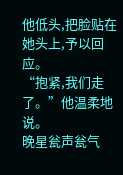他低头,把脸贴在她头上,予以回应。
“抱紧,我们走了。”他温柔地说。
晚星瓮声瓮气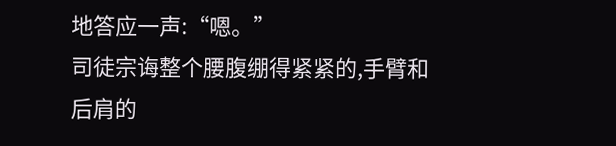地答应一声:“嗯。”
司徒宗诲整个腰腹绷得紧紧的,手臂和后肩的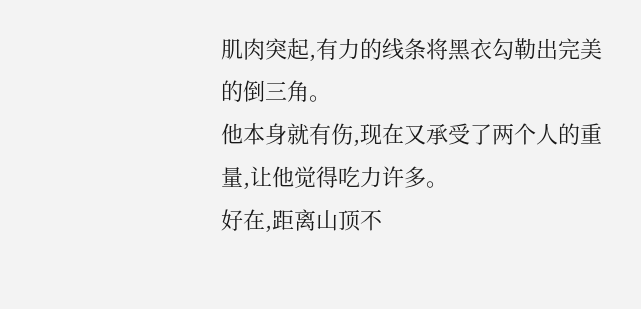肌肉突起,有力的线条将黑衣勾勒出完美的倒三角。
他本身就有伤,现在又承受了两个人的重量,让他觉得吃力许多。
好在,距离山顶不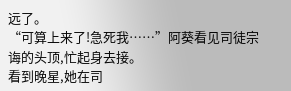远了。
“可算上来了!急死我……”阿葵看见司徒宗诲的头顶,忙起身去接。
看到晚星,她在司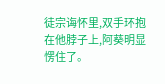徒宗诲怀里,双手环抱在他脖子上,阿葵明显愣住了。